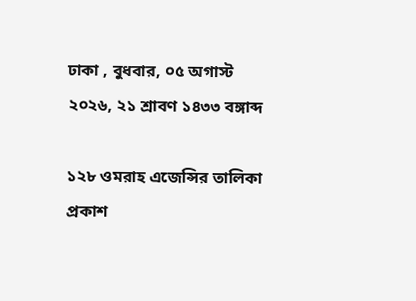ঢাকা , বুধবার, ০৫ অগাস্ট ২০২৬, ২১ শ্রাবণ ১৪৩৩ বঙ্গাব্দ

১২৮ ওমরাহ এজেন্সির তালিকা প্রকাশ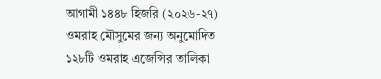আগামী ১৪৪৮ হিজরি (২০২৬-২৭) ওমরাহ মৌসুমের জন্য অনুমোদিত ১২৮টি ওমরাহ এজেন্সির তালিকা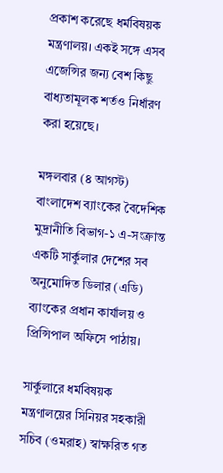প্রকাশ করেছে ধর্মবিষয়ক মন্ত্রণালয়। একই সঙ্গে এসব এজেন্সির জন্য বেশ কিছু বাধ্যতামূলক শর্তও নির্ধারণ করা হয়েছে।

মঙ্গলবার (৪ আগস্ট) বাংলাদেশ ব্যাংকের বৈদেশিক মুদ্রানীতি বিভাগ-১ এ-সংক্রান্ত একটি সার্কুলার দেশের সব অনুমোদিত ডিলার (এডি) ব্যাংকের প্রধান কার্যালয় ও প্রিন্সিপাল অফিসে পাঠায়।

সার্কুলারে ধর্মবিষয়ক মন্ত্রণালয়ের সিনিয়র সহকারী সচিব (ওমরাহ) স্বাক্ষরিত গত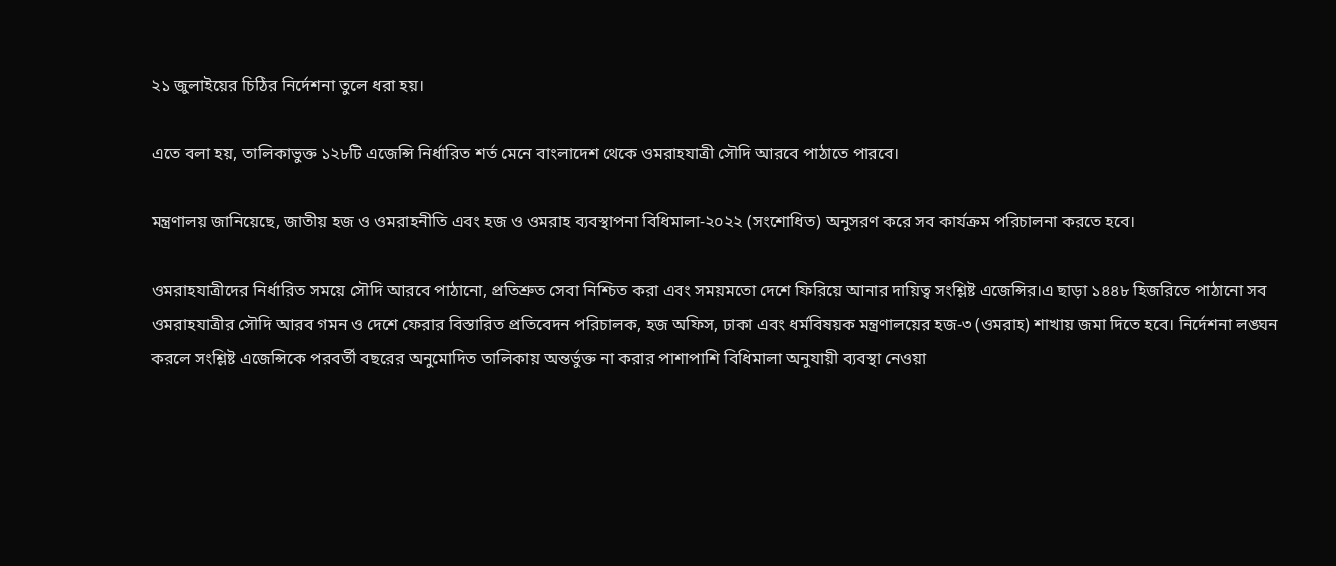২১ জুলাইয়ের চিঠির নির্দেশনা তুলে ধরা হয়।

এতে বলা হয়, তালিকাভুক্ত ১২৮টি এজেন্সি নির্ধারিত শর্ত মেনে বাংলাদেশ থেকে ওমরাহযাত্রী সৌদি আরবে পাঠাতে পারবে।

মন্ত্রণালয় জানিয়েছে, জাতীয় হজ ও ওমরাহনীতি এবং হজ ও ওমরাহ ব্যবস্থাপনা বিধিমালা-২০২২ (সংশোধিত) অনুসরণ করে সব কার্যক্রম পরিচালনা করতে হবে।

ওমরাহযাত্রীদের নির্ধারিত সময়ে সৌদি আরবে পাঠানো, প্রতিশ্রুত সেবা নিশ্চিত করা এবং সময়মতো দেশে ফিরিয়ে আনার দায়িত্ব সংশ্লিষ্ট এজেন্সির।এ ছাড়া ১৪৪৮ হিজরিতে পাঠানো সব ওমরাহযাত্রীর সৌদি আরব গমন ও দেশে ফেরার বিস্তারিত প্রতিবেদন পরিচালক, হজ অফিস, ঢাকা এবং ধর্মবিষয়ক মন্ত্রণালয়ের হজ-৩ (ওমরাহ) শাখায় জমা দিতে হবে। নির্দেশনা লঙ্ঘন করলে সংশ্লিষ্ট এজেন্সিকে পরবর্তী বছরের অনুমোদিত তালিকায় অন্তর্ভুক্ত না করার পাশাপাশি বিধিমালা অনুযায়ী ব্যবস্থা নেওয়া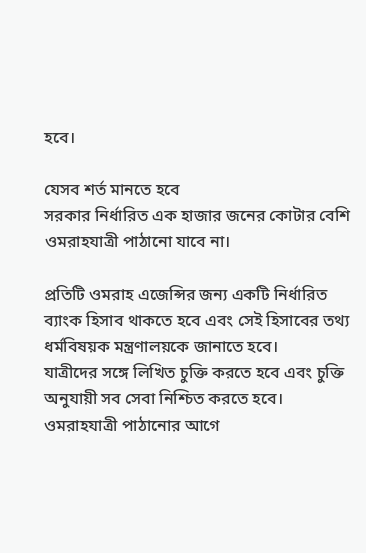হবে।

যেসব শর্ত মানতে হবে
সরকার নির্ধারিত এক হাজার জনের কোটার বেশি ওমরাহযাত্রী পাঠানো যাবে না।

প্রতিটি ওমরাহ এজেন্সির জন্য একটি নির্ধারিত ব্যাংক হিসাব থাকতে হবে এবং সেই হিসাবের তথ্য ধর্মবিষয়ক মন্ত্রণালয়কে জানাতে হবে।
যাত্রীদের সঙ্গে লিখিত চুক্তি করতে হবে এবং চুক্তি অনুযায়ী সব সেবা নিশ্চিত করতে হবে।
ওমরাহযাত্রী পাঠানোর আগে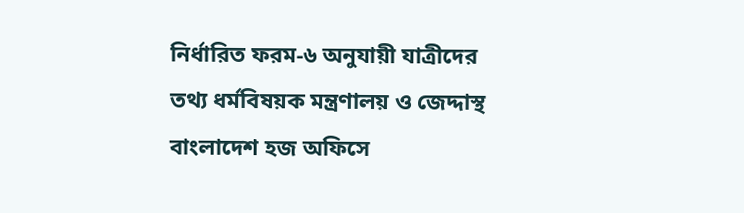নির্ধারিত ফরম-৬ অনুযায়ী যাত্রীদের তথ্য ধর্মবিষয়ক মন্ত্রণালয় ও জেদ্দাস্থ বাংলাদেশ হজ অফিসে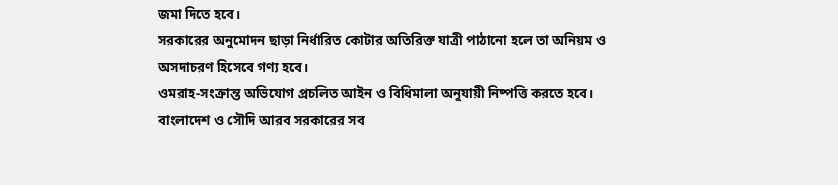জমা দিতে হবে।
সরকারের অনুমোদন ছাড়া নির্ধারিত কোটার অতিরিক্ত যাত্রী পাঠানো হলে তা অনিয়ম ও অসদাচরণ হিসেবে গণ্য হবে।
ওমরাহ-সংক্রান্ত অভিযোগ প্রচলিত আইন ও বিধিমালা অনুযায়ী নিষ্পত্তি করতে হবে।
বাংলাদেশ ও সৌদি আরব সরকারের সব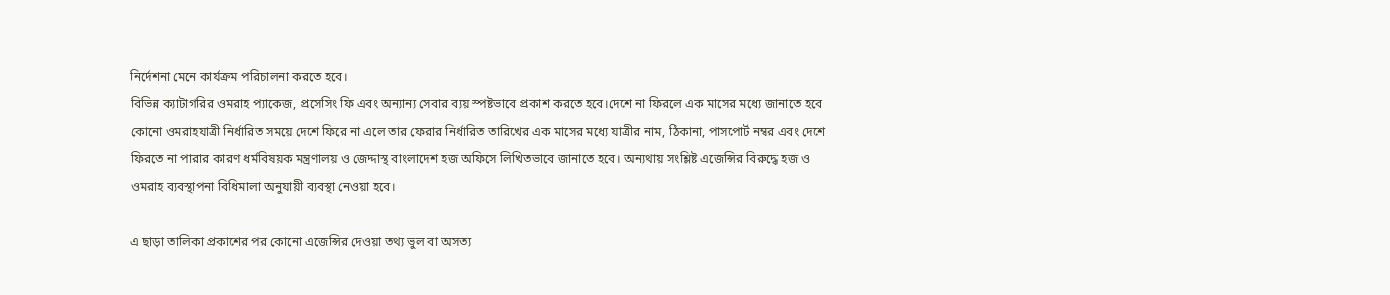নির্দেশনা মেনে কার্যক্রম পরিচালনা করতে হবে।
বিভিন্ন ক্যাটাগরির ওমরাহ প্যাকেজ, প্রসেসিং ফি এবং অন্যান্য সেবার ব্যয় স্পষ্টভাবে প্রকাশ করতে হবে।দেশে না ফিরলে এক মাসের মধ্যে জানাতে হবে
কোনো ওমরাহযাত্রী নির্ধারিত সময়ে দেশে ফিরে না এলে তার ফেরার নির্ধারিত তারিখের এক মাসের মধ্যে যাত্রীর নাম, ঠিকানা, পাসপোর্ট নম্বর এবং দেশে ফিরতে না পারার কারণ ধর্মবিষয়ক মন্ত্রণালয় ও জেদ্দাস্থ বাংলাদেশ হজ অফিসে লিখিতভাবে জানাতে হবে। অন্যথায় সংশ্লিষ্ট এজেন্সির বিরুদ্ধে হজ ও ওমরাহ ব্যবস্থাপনা বিধিমালা অনুযায়ী ব্যবস্থা নেওয়া হবে।

এ ছাড়া তালিকা প্রকাশের পর কোনো এজেন্সির দেওয়া তথ্য ভুল বা অসত্য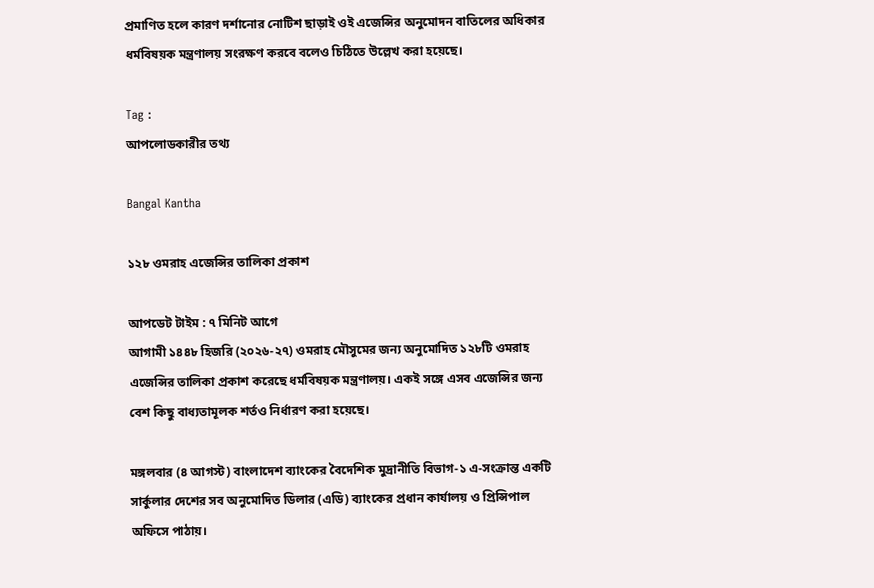প্রমাণিত হলে কারণ দর্শানোর নোটিশ ছাড়াই ওই এজেন্সির অনুমোদন বাতিলের অধিকার ধর্মবিষয়ক মন্ত্রণালয় সংরক্ষণ করবে বলেও চিঠিতে উল্লেখ করা হয়েছে।

Tag :
আপলোডকারীর তথ্য

Bangal Kantha

১২৮ ওমরাহ এজেন্সির তালিকা প্রকাশ

আপডেট টাইম : ৭ মিনিট আগে
আগামী ১৪৪৮ হিজরি (২০২৬-২৭) ওমরাহ মৌসুমের জন্য অনুমোদিত ১২৮টি ওমরাহ এজেন্সির তালিকা প্রকাশ করেছে ধর্মবিষয়ক মন্ত্রণালয়। একই সঙ্গে এসব এজেন্সির জন্য বেশ কিছু বাধ্যতামূলক শর্তও নির্ধারণ করা হয়েছে।

মঙ্গলবার (৪ আগস্ট) বাংলাদেশ ব্যাংকের বৈদেশিক মুদ্রানীতি বিভাগ-১ এ-সংক্রান্ত একটি সার্কুলার দেশের সব অনুমোদিত ডিলার (এডি) ব্যাংকের প্রধান কার্যালয় ও প্রিন্সিপাল অফিসে পাঠায়।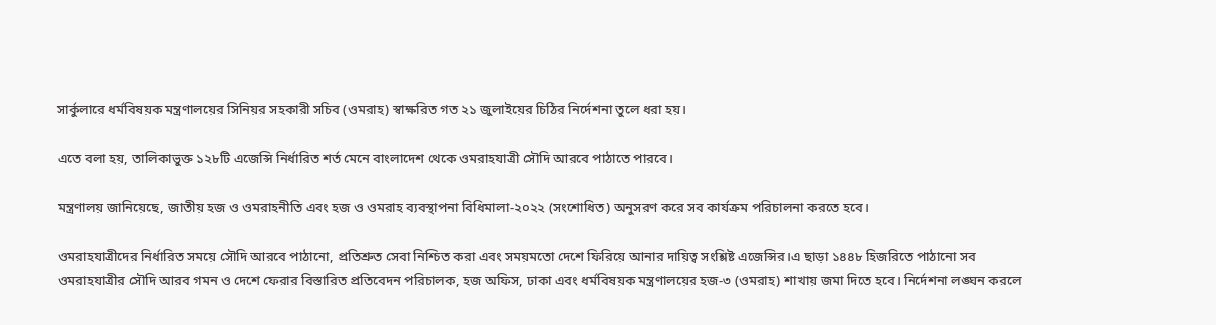সার্কুলারে ধর্মবিষয়ক মন্ত্রণালয়ের সিনিয়র সহকারী সচিব (ওমরাহ) স্বাক্ষরিত গত ২১ জুলাইয়ের চিঠির নির্দেশনা তুলে ধরা হয়।

এতে বলা হয়, তালিকাভুক্ত ১২৮টি এজেন্সি নির্ধারিত শর্ত মেনে বাংলাদেশ থেকে ওমরাহযাত্রী সৌদি আরবে পাঠাতে পারবে।

মন্ত্রণালয় জানিয়েছে, জাতীয় হজ ও ওমরাহনীতি এবং হজ ও ওমরাহ ব্যবস্থাপনা বিধিমালা-২০২২ (সংশোধিত) অনুসরণ করে সব কার্যক্রম পরিচালনা করতে হবে।

ওমরাহযাত্রীদের নির্ধারিত সময়ে সৌদি আরবে পাঠানো, প্রতিশ্রুত সেবা নিশ্চিত করা এবং সময়মতো দেশে ফিরিয়ে আনার দায়িত্ব সংশ্লিষ্ট এজেন্সির।এ ছাড়া ১৪৪৮ হিজরিতে পাঠানো সব ওমরাহযাত্রীর সৌদি আরব গমন ও দেশে ফেরার বিস্তারিত প্রতিবেদন পরিচালক, হজ অফিস, ঢাকা এবং ধর্মবিষয়ক মন্ত্রণালয়ের হজ-৩ (ওমরাহ) শাখায় জমা দিতে হবে। নির্দেশনা লঙ্ঘন করলে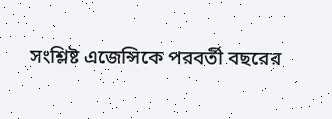সংশ্লিষ্ট এজেন্সিকে পরবর্তী বছরের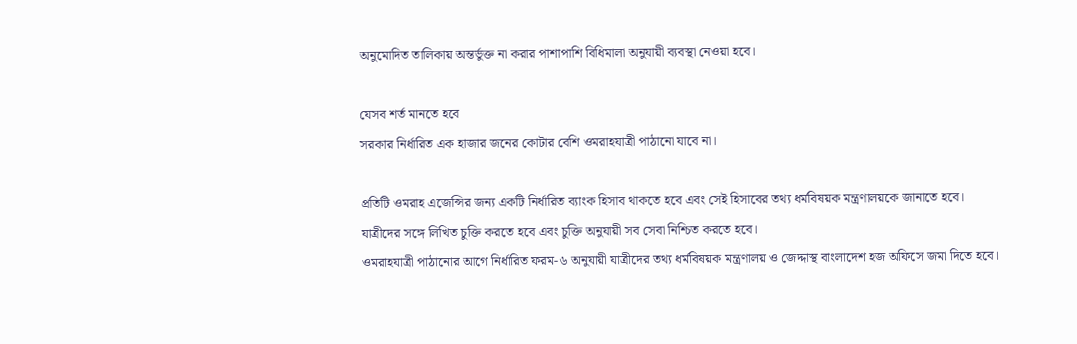অনুমোদিত তালিকায় অন্তর্ভুক্ত না করার পাশাপাশি বিধিমালা অনুযায়ী ব্যবস্থা নেওয়া হবে।

যেসব শর্ত মানতে হবে
সরকার নির্ধারিত এক হাজার জনের কোটার বেশি ওমরাহযাত্রী পাঠানো যাবে না।

প্রতিটি ওমরাহ এজেন্সির জন্য একটি নির্ধারিত ব্যাংক হিসাব থাকতে হবে এবং সেই হিসাবের তথ্য ধর্মবিষয়ক মন্ত্রণালয়কে জানাতে হবে।
যাত্রীদের সঙ্গে লিখিত চুক্তি করতে হবে এবং চুক্তি অনুযায়ী সব সেবা নিশ্চিত করতে হবে।
ওমরাহযাত্রী পাঠানোর আগে নির্ধারিত ফরম-৬ অনুযায়ী যাত্রীদের তথ্য ধর্মবিষয়ক মন্ত্রণালয় ও জেদ্দাস্থ বাংলাদেশ হজ অফিসে জমা দিতে হবে।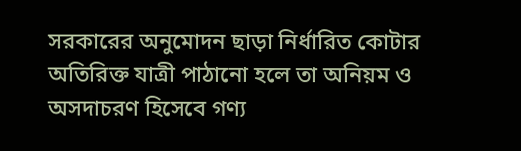সরকারের অনুমোদন ছাড়া নির্ধারিত কোটার অতিরিক্ত যাত্রী পাঠানো হলে তা অনিয়ম ও অসদাচরণ হিসেবে গণ্য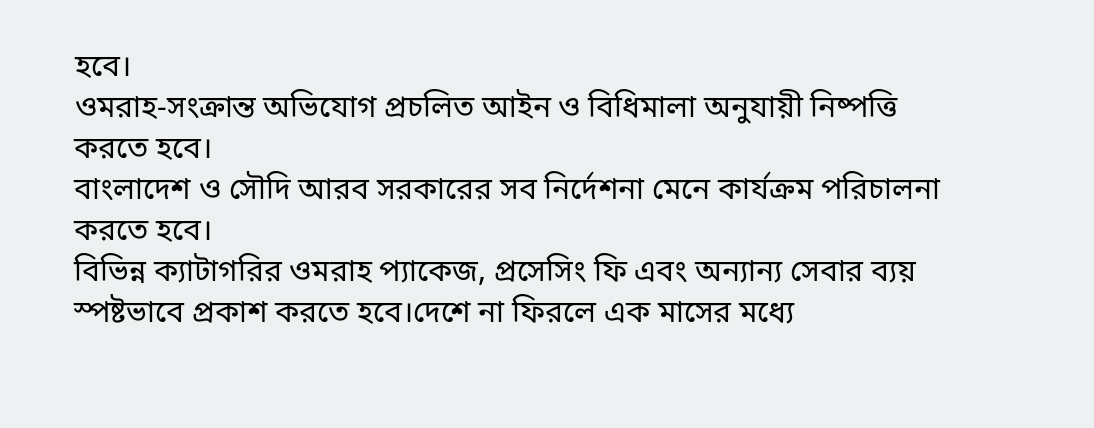হবে।
ওমরাহ-সংক্রান্ত অভিযোগ প্রচলিত আইন ও বিধিমালা অনুযায়ী নিষ্পত্তি করতে হবে।
বাংলাদেশ ও সৌদি আরব সরকারের সব নির্দেশনা মেনে কার্যক্রম পরিচালনা করতে হবে।
বিভিন্ন ক্যাটাগরির ওমরাহ প্যাকেজ, প্রসেসিং ফি এবং অন্যান্য সেবার ব্যয় স্পষ্টভাবে প্রকাশ করতে হবে।দেশে না ফিরলে এক মাসের মধ্যে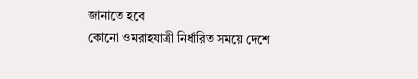জানাতে হবে
কোনো ওমরাহযাত্রী নির্ধারিত সময়ে দেশে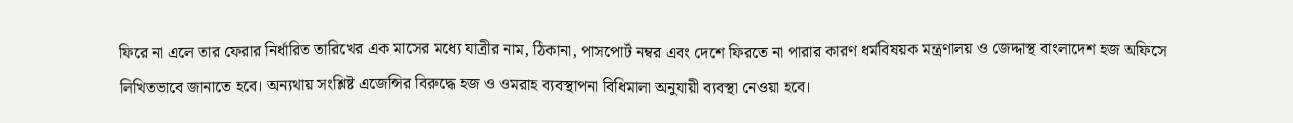ফিরে না এলে তার ফেরার নির্ধারিত তারিখের এক মাসের মধ্যে যাত্রীর নাম, ঠিকানা, পাসপোর্ট নম্বর এবং দেশে ফিরতে না পারার কারণ ধর্মবিষয়ক মন্ত্রণালয় ও জেদ্দাস্থ বাংলাদেশ হজ অফিসে লিখিতভাবে জানাতে হবে। অন্যথায় সংশ্লিষ্ট এজেন্সির বিরুদ্ধে হজ ও ওমরাহ ব্যবস্থাপনা বিধিমালা অনুযায়ী ব্যবস্থা নেওয়া হবে।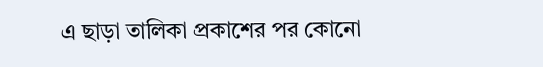এ ছাড়া তালিকা প্রকাশের পর কোনো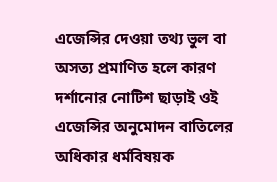এজেন্সির দেওয়া তথ্য ভুল বা অসত্য প্রমাণিত হলে কারণ দর্শানোর নোটিশ ছাড়াই ওই এজেন্সির অনুমোদন বাতিলের অধিকার ধর্মবিষয়ক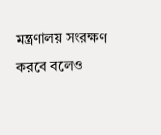মন্ত্রণালয় সংরক্ষণ করবে বলেও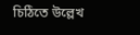চিঠিতে উল্লেখ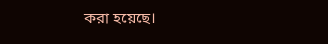করা হয়েছে।